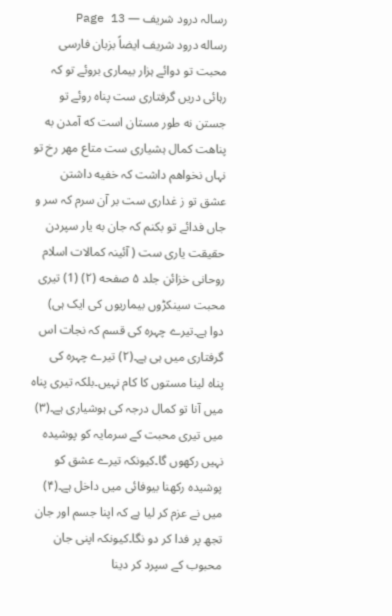رسالہ درود شریف — Page 13
رساله درود شریف ايضاً بزبان فارسی محبت تو دوائے ہزار بیماری بروئے تو کہ رہائی دریں گرفتاری ست پناہ روئے تو جستن نه طور مستان است که آمدن به پناهت کمال ہشیاری ست متاع مهر رخ تو نہاں نخواهم داشت کہ خفیه داشتن عشق تو ز غداری ست بر آن سرم کہ سر و جاں فدائے تو بکنم کہ جان به یار سپردن حقیقت یاری ست ( آئینہ کمالات اسلام روحانی خزائن جلد ۵ صفحه (۲) (1) تیری محبت سینکڑوں بیماریوں کی ایک ہی) دوا ہے۔تیرے چہرہ کی قسم کہ نجات اس گرفتاری میں ہی ہے۔(۲) تیرے چہرہ کی پناہ لینا مستوں کا کام نہیں۔بلکہ تیری پناہ میں آنا تو کمال درجہ کی ہوشیاری ہے۔(۳) میں تیری محبت کے سرمایہ کو پوشیدہ نہیں رکھوں گا۔کیونکہ تیرے عشق کو پوشیدہ رکھنا بیوفائی میں داخل ہے۔(۴) میں نے عزم کر لیا ہے کہ اپنا جسم اور جان تجھ پر فدا کر دو نگا۔کیونکہ اپنی جان محبوب کے سپرد کر دینا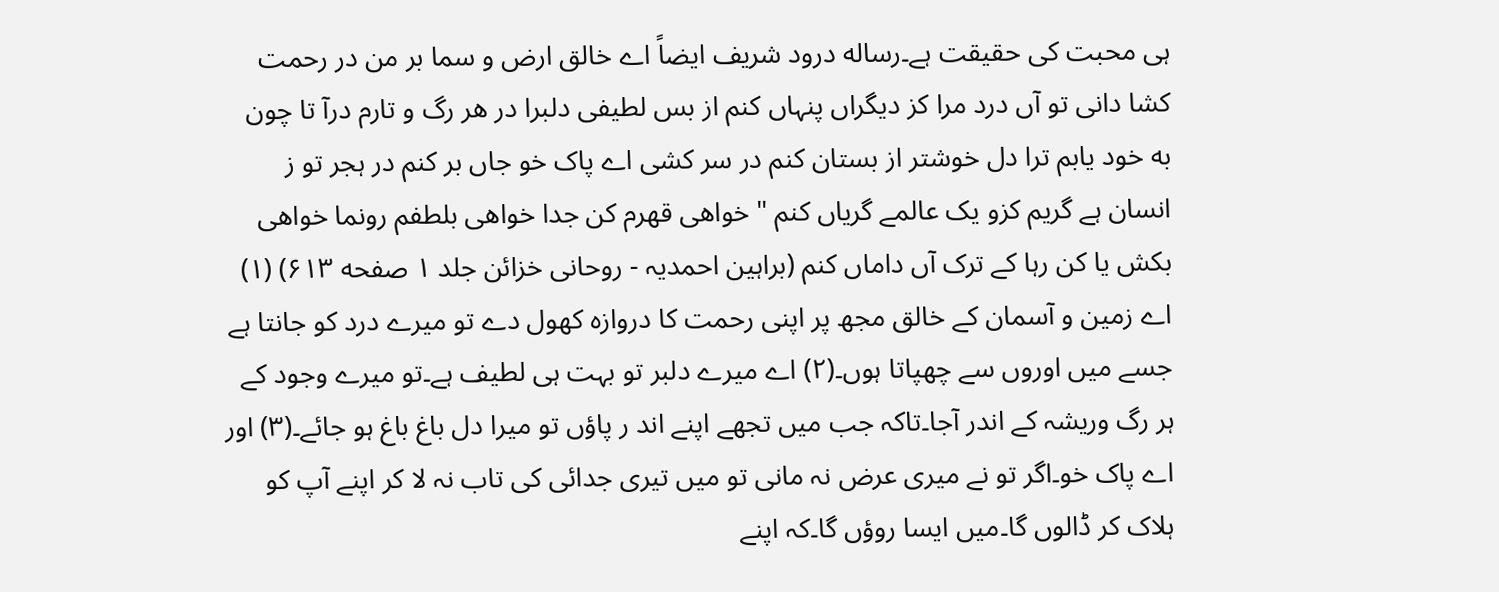ہی محبت کی حقیقت ہے۔رساله درود شریف ايضاً اے خالق ارض و سما بر من در رحمت کشا دانی تو آں درد مرا کز دیگراں پنہاں کنم از بس لطیفی دلبرا در هر رگ و تارم درآ تا چون به خود یابم ترا دل خوشتر از بستان کنم در سر کشی اے پاک خو جاں بر کنم در ہجر تو ز انسان ہے گریم کزو یک عالمے گریاں کنم " خواهی قهرم کن جدا خواهی بلطفم رونما خواهی بکش یا کن رہا کے ترک آں داماں کنم (براہین احمدیہ - روحانی خزائن جلد ۱ صفحه ۶۱۳) (۱) اے زمین و آسمان کے خالق مجھ پر اپنی رحمت کا دروازہ کھول دے تو میرے درد کو جانتا ہے جسے میں اوروں سے چھپاتا ہوں۔(۲) اے میرے دلبر تو بہت ہی لطیف ہے۔تو میرے وجود کے ہر رگ وریشہ کے اندر آجا۔تاکہ جب میں تجھے اپنے اند ر پاؤں تو میرا دل باغ باغ ہو جائے۔(۳) اور اے پاک خو۔اگر تو نے میری عرض نہ مانی تو میں تیری جدائی کی تاب نہ لا کر اپنے آپ کو ہلاک کر ڈالوں گا۔میں ایسا روؤں گا۔کہ اپنے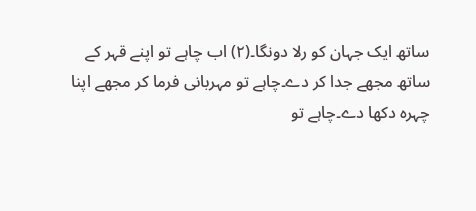ساتھ ایک جہان کو رلا دونگا۔(۲) اب چاہے تو اپنے قہر کے ساتھ مجھے جدا کر دے۔چاہے تو مہربانی فرما کر مجھے اپنا چہرہ دکھا دے۔چاہے تو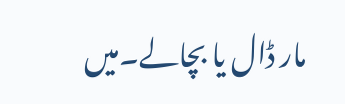مار ڈال یا بچالے۔میں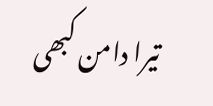تیرا دامن کبھی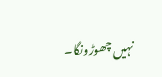نہیں چھوڑونگا۔